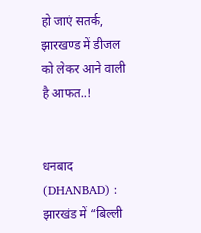हो जाएं सतर्क, झारखण्ड में डीजल को लेकर आने वाली है आफत..!


धनबाद (DHANBAD) : झारखंड में “बिल्ली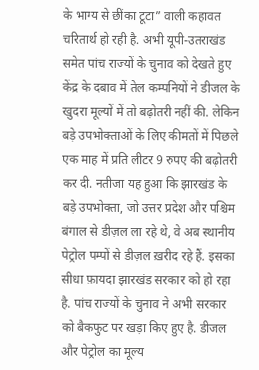के भाग्य से छींका टूटा” वाली कहावत चरितार्थ हो रही है. अभी यूपी-उतराखंड समेत पांच राज्यों के चुनाव को देखते हुए केंद्र के दबाव में तेल कम्पनियों ने डीजल के खुदरा मूल्यों में तो बढ़ोतरी नहीं की. लेकिन बड़े उपभोक्ताओं के लिए कीमतों में पिछले एक माह में प्रति लीटर 9 रुपए की बढ़ोतरी कर दी. नतीजा यह हुआ कि झारखंड के बड़े उपभोक्ता, जो उत्तर प्रदेश और पश्चिम बंगाल से डीज़ल ला रहे थे, वे अब स्थानीय पेट्रोल पम्पों से डीज़ल ख़रीद रहे हैं. इसका सीधा फ़ायदा झारखंड सरकार को हो रहा है. पांच राज्यों के चुनाव ने अभी सरकार को बैकफुट पर खड़ा किए हुए है. डीजल और पेट्रोल का मूल्य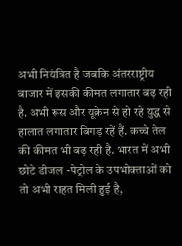अभी नियंत्रित है जबकि अंतरराष्ट्रीय बाजार में इसकी कीमत लगातार बढ़ रही है. अभी रूस और यूक्रेन से हो रहे युद्ध से हालात लगातार बिगड़ रहें हैं. कच्चे तेल की कीमत भी बढ़ रही है. भारत में अभी छोटे डीजल -पेट्रोल के उपभोक्ताओं को तो अभी राहत मिली हुई है,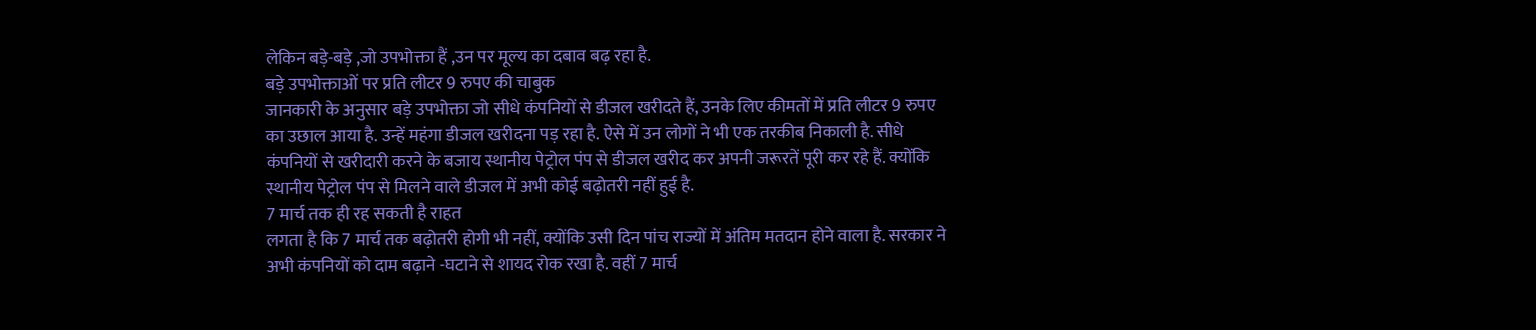लेकिन बड़े-बड़े ,जो उपभोक्ता हैं ,उन पर मूल्य का दबाव बढ़ रहा है.
बड़े उपभोक्ताओं पर प्रति लीटर 9 रुपए की चाबुक
जानकारी के अनुसार बड़े उपभोक्ता जो सीधे कंपनियों से डीजल खरीदते हैं, उनके लिए कीमतों में प्रति लीटर 9 रुपए का उछाल आया है. उन्हें महंगा डीजल खरीदना पड़ रहा है. ऐसे में उन लोगों ने भी एक तरकीब निकाली है. सीधे कंपनियों से खरीदारी करने के बजाय स्थानीय पेट्रोल पंप से डीजल खरीद कर अपनी जरूरतें पूरी कर रहे हैं. क्योंकि स्थानीय पेट्रोल पंप से मिलने वाले डीजल में अभी कोई बढ़ोतरी नहीं हुई है.
7 मार्च तक ही रह सकती है राहत
लगता है कि 7 मार्च तक बढ़ोतरी होगी भी नहीं, क्योंकि उसी दिन पांच राज्यों में अंतिम मतदान होने वाला है. सरकार ने अभी कंपनियों को दाम बढ़ाने -घटाने से शायद रोक रखा है. वहीं 7 मार्च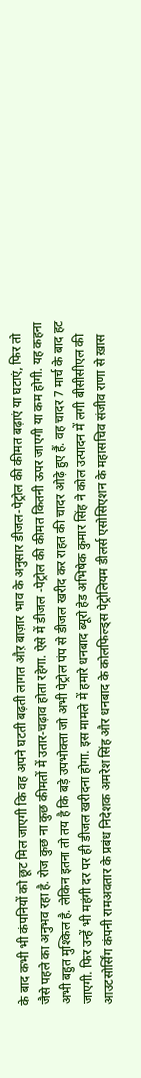के बाद कभी भी कंपनियों को छूट मिल जाएगी कि वह अपने घटती बढ़ती लागत औऱ बाज़ार भाव के अनुसार डीजल-पेट्रोल की कीमत बढ़ाएं या घटाएं, फिर तो जैसे पहले का अनुभव रहा है. रोज कुछ ना कुछ कीमतों में उतार-चढ़ाव होता रहेगा. ऐसे में डीजल -पेट्रोल की कीमत कितनी ऊपर जाएगी या कम होगी. यह कहना अभी बहुत मुश्किल है. लेकिन इतना तो तय है कि बड़े उपभोक्ता जो अभी पेट्रोल पंप से डीजल खरीद कर राहत की चादर ओढ़े हुए हैं. वह चादर 7 मार्च के बाद हट जाएगी. फिर उन्हें भी महंगी दर पर ही डीजल खरीदना होगा. इस मामले में हमारे धनबाद ब्यूरो हेड अभिषेक कुमार सिंह ने कोल उत्पादन में लगी बीसीसीएल की आउटसोर्सिंग कंपनी रामअवतार के प्रबंध निदेशक अमरेश सिंह और धनबाद के कोलफिल्ड्स पेट्रोलियम डीलर्स एसोसिएशन के महासचिव संजीव राणा से ख़ास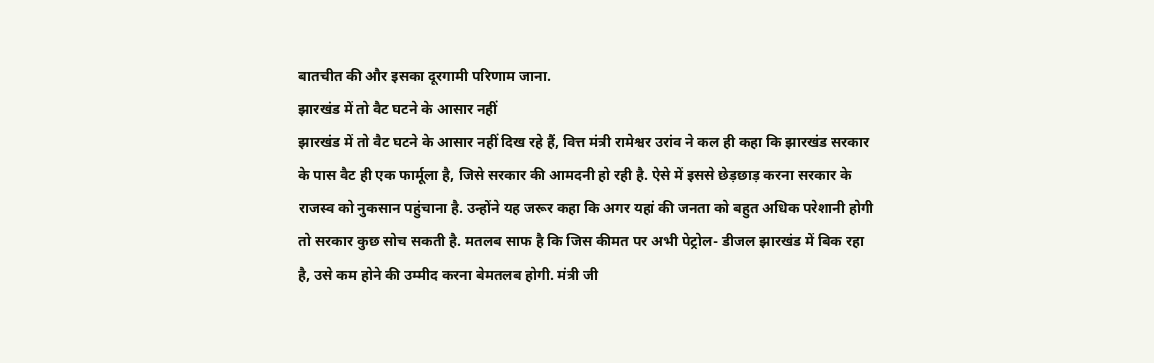बातचीत की और इसका दूरगामी परिणाम जाना.
झारखंड में तो वैट घटने के आसार नहीं
झारखंड में तो वैट घटने के आसार नहीं दिख रहे हैं, वित्त मंत्री रामेश्वर उरांव ने कल ही कहा कि झारखंड सरकार के पास वैट ही एक फार्मूला है, जिसे सरकार की आमदनी हो रही है. ऐसे में इससे छेड़छाड़ करना सरकार के राजस्व को नुकसान पहुंचाना है. उन्होंने यह जरूर कहा कि अगर यहां की जनता को बहुत अधिक परेशानी होगी तो सरकार कुछ सोच सकती है. मतलब साफ है कि जिस कीमत पर अभी पेट्रोल- डीजल झारखंड में बिक रहा है, उसे कम होने की उम्मीद करना बेमतलब होगी. मंत्री जी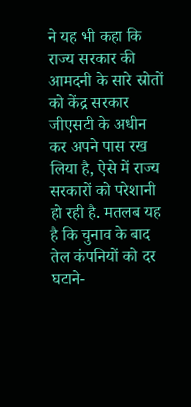ने यह भी कहा कि राज्य सरकार की आमदनी के सारे स्रोतों को केंद्र सरकार जीएसटी के अधीन कर अपने पास रख लिया है, ऐसे में राज्य सरकारों को परेशानी हो रही है. मतलब यह है कि चुनाव के बाद तेल कंपनियों को दर घटाने-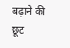बढ़ाने की छूट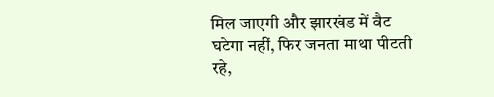मिल जाएगी और झारखंड में वैट घटेगा नहीं, फिर जनता माथा पीटती रहे,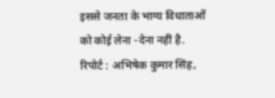इससे जनता के भाग्य विधाताओं को कोई लेना -देना नहीं है.
रिपोर्ट : अभिषेक कुमार सिंह,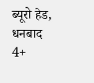ब्यूरो हेड, धनबाद
4+